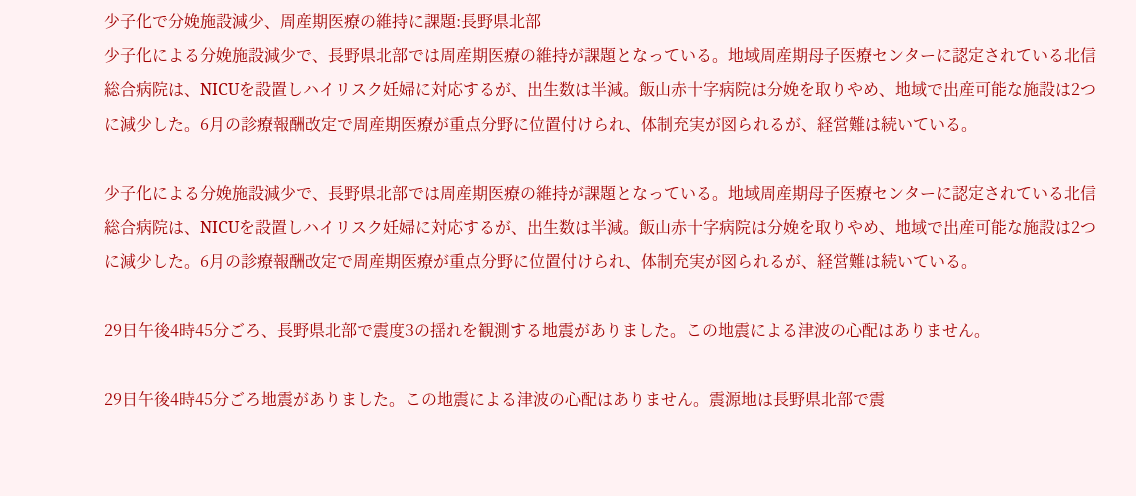少子化で分娩施設減少、周産期医療の維持に課題:長野県北部
少子化による分娩施設減少で、長野県北部では周産期医療の維持が課題となっている。地域周産期母子医療センターに認定されている北信総合病院は、NICUを設置しハイリスク妊婦に対応するが、出生数は半減。飯山赤十字病院は分娩を取りやめ、地域で出産可能な施設は2つに減少した。6月の診療報酬改定で周産期医療が重点分野に位置付けられ、体制充実が図られるが、経営難は続いている。

少子化による分娩施設減少で、長野県北部では周産期医療の維持が課題となっている。地域周産期母子医療センターに認定されている北信総合病院は、NICUを設置しハイリスク妊婦に対応するが、出生数は半減。飯山赤十字病院は分娩を取りやめ、地域で出産可能な施設は2つに減少した。6月の診療報酬改定で周産期医療が重点分野に位置付けられ、体制充実が図られるが、経営難は続いている。

29日午後4時45分ごろ、長野県北部で震度3の揺れを観測する地震がありました。この地震による津波の心配はありません。

29日午後4時45分ごろ地震がありました。この地震による津波の心配はありません。震源地は長野県北部で震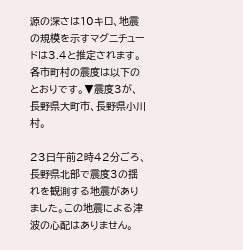源の深さは10キロ、地震の規模を示すマグニチュードは3.4と推定されます。各市町村の震度は以下のとおりです。▼震度3が、長野県大町市、長野県小川村。

23日午前2時42分ごろ、長野県北部で震度3の揺れを観測する地震がありました。この地震による津波の心配はありません。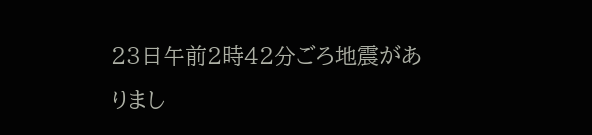23日午前2時42分ごろ地震がありまし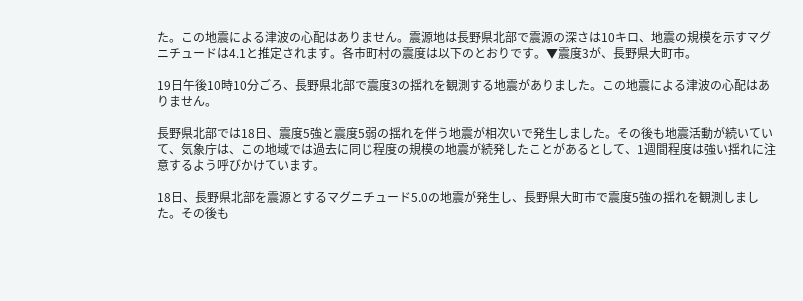た。この地震による津波の心配はありません。震源地は長野県北部で震源の深さは10キロ、地震の規模を示すマグニチュードは4.1と推定されます。各市町村の震度は以下のとおりです。▼震度3が、長野県大町市。

19日午後10時10分ごろ、長野県北部で震度3の揺れを観測する地震がありました。この地震による津波の心配はありません。

長野県北部では18日、震度5強と震度5弱の揺れを伴う地震が相次いで発生しました。その後も地震活動が続いていて、気象庁は、この地域では過去に同じ程度の規模の地震が続発したことがあるとして、1週間程度は強い揺れに注意するよう呼びかけています。

18日、長野県北部を震源とするマグニチュード5.0の地震が発生し、長野県大町市で震度5強の揺れを観測しました。その後も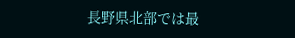長野県北部では最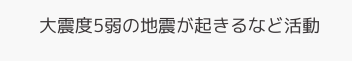大震度5弱の地震が起きるなど活動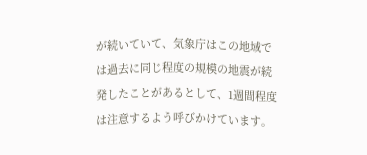が続いていて、気象庁はこの地域では過去に同じ程度の規模の地震が続発したことがあるとして、1週間程度は注意するよう呼びかけています。